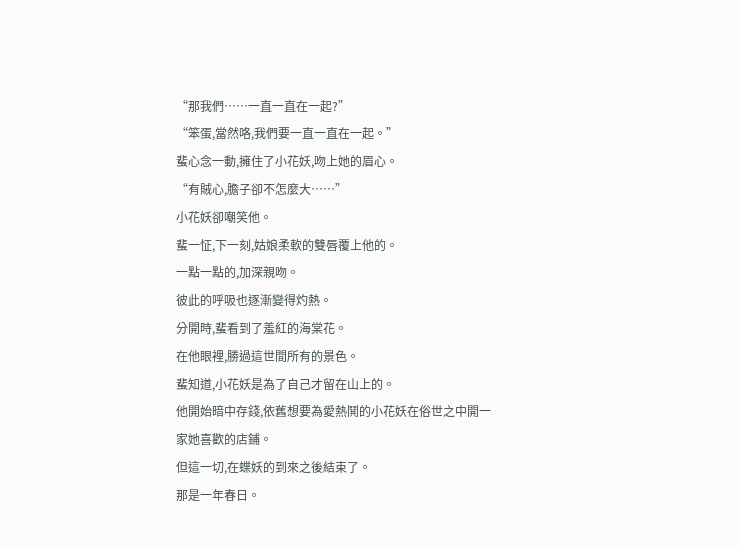“那我們……一直一直在一起?”
“笨蛋,當然咯,我們要一直一直在一起。”
蜚心念一動,擁住了小花妖,吻上她的眉心。
“有賊心,膽子卻不怎麼大……”
小花妖卻嘲笑他。
蜚一怔,下一刻,姑娘柔軟的雙唇覆上他的。
一點一點的,加深親吻。
彼此的呼吸也逐漸變得灼熱。
分開時,蜚看到了羞紅的海棠花。
在他眼裡,勝過這世間所有的景色。
蜚知道,小花妖是為了自己才留在山上的。
他開始暗中存錢,依舊想要為愛熱鬨的小花妖在俗世之中開一家她喜歡的店鋪。
但這一切,在蝶妖的到來之後結束了。
那是一年春日。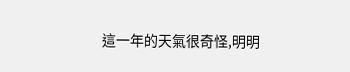這一年的天氣很奇怪,明明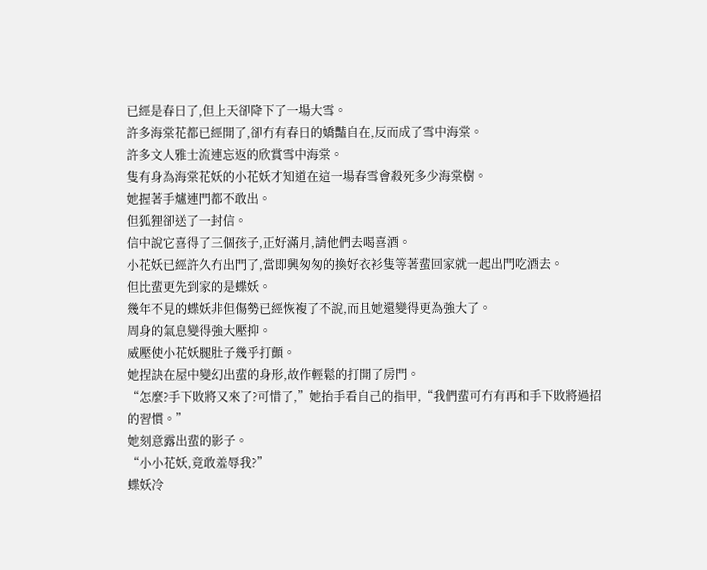已經是春日了,但上天卻降下了一場大雪。
許多海棠花都已經開了,卻冇有春日的嬌豔自在,反而成了雪中海棠。
許多文人雅士流連忘返的欣賞雪中海棠。
隻有身為海棠花妖的小花妖才知道在這一場春雪會殺死多少海棠樹。
她握著手爐連門都不敢出。
但狐狸卻送了一封信。
信中說它喜得了三個孩子,正好滿月,請他們去喝喜酒。
小花妖已經許久冇出門了,當即興匆匆的換好衣衫隻等著蜚回家就一起出門吃酒去。
但比蜚更先到家的是蝶妖。
幾年不見的蝶妖非但傷勢已經恢複了不說,而且她還變得更為強大了。
周身的氣息變得強大壓抑。
威壓使小花妖腿肚子幾乎打顫。
她捏訣在屋中變幻出蜚的身形,故作輕鬆的打開了房門。
“怎麼?手下敗將又來了?可惜了,”她抬手看自己的指甲,“我們蜚可冇有再和手下敗將過招的習慣。”
她刻意露出蜚的影子。
“小小花妖,竟敢羞辱我?”
蝶妖冷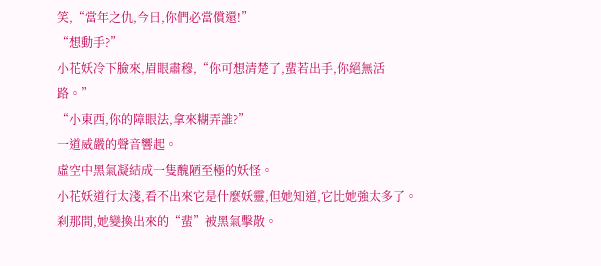笑,“當年之仇,今日,你們必當償還!”
“想動手?”
小花妖冷下臉來,眉眼肅穆,“你可想清楚了,蜚若出手,你絕無活路。”
“小東西,你的障眼法,拿來糊弄誰?”
一道威嚴的聲音響起。
虛空中黑氣凝結成一隻醜陋至極的妖怪。
小花妖道行太淺,看不出來它是什麼妖靈,但她知道,它比她強太多了。
刹那間,她變換出來的“蜚”被黑氣擊散。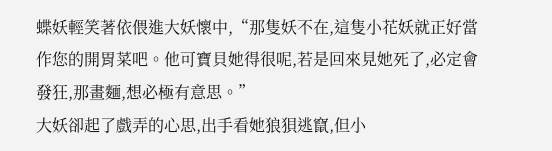蝶妖輕笑著依偎進大妖懷中,“那隻妖不在,這隻小花妖就正好當作您的開胃菜吧。他可寶貝她得很呢,若是回來見她死了,必定會發狂,那畫麵,想必極有意思。”
大妖卻起了戲弄的心思,出手看她狼狽逃竄,但小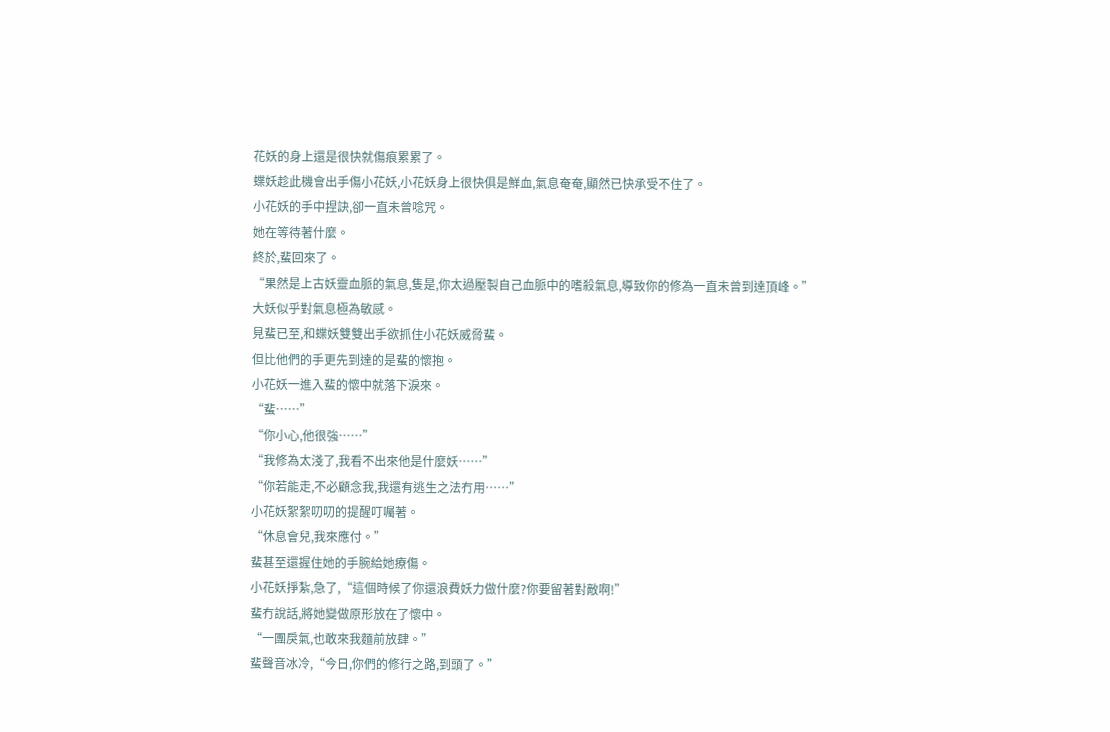花妖的身上還是很快就傷痕累累了。
蝶妖趁此機會出手傷小花妖,小花妖身上很快俱是鮮血,氣息奄奄,顯然已快承受不住了。
小花妖的手中捏訣,卻一直未曾唸咒。
她在等待著什麼。
終於,蜚回來了。
“果然是上古妖靈血脈的氣息,隻是,你太過壓製自己血脈中的嗜殺氣息,導致你的修為一直未曾到達頂峰。”
大妖似乎對氣息極為敏感。
見蜚已至,和蝶妖雙雙出手欲抓住小花妖威脅蜚。
但比他們的手更先到達的是蜚的懷抱。
小花妖一進入蜚的懷中就落下淚來。
“蜚……”
“你小心,他很強……”
“我修為太淺了,我看不出來他是什麼妖……”
“你若能走,不必顧念我,我還有逃生之法冇用……”
小花妖絮絮叨叨的提醒叮囑著。
“休息會兒,我來應付。”
蜚甚至還握住她的手腕給她療傷。
小花妖掙紮,急了,“這個時候了你還浪費妖力做什麼?你要留著對敵啊!”
蜚冇說話,將她變做原形放在了懷中。
“一團戾氣,也敢來我麵前放肆。”
蜚聲音冰冷,“今日,你們的修行之路,到頭了。”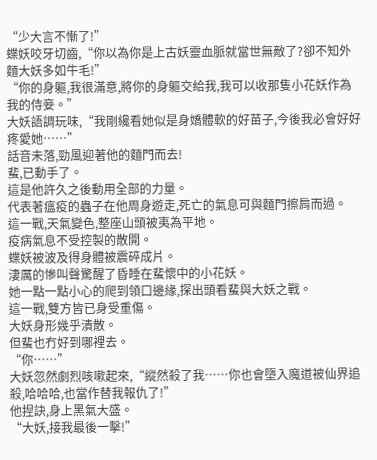“少大言不慚了!”
蝶妖咬牙切齒,“你以為你是上古妖靈血脈就當世無敵了?卻不知外麵大妖多如牛毛!”
“你的身軀,我很滿意,將你的身軀交給我,我可以收那隻小花妖作為我的侍妾。”
大妖語調玩味,“我剛纔看她似是身嬌體軟的好苗子,今後我必會好好疼愛她……”
話音未落,勁風迎著他的麵門而去!
蜚,已動手了。
這是他許久之後動用全部的力量。
代表著瘟疫的蟲子在他周身遊走,死亡的氣息可與麵門擦肩而過。
這一戰,天氣變色,整座山頭被夷為平地。
疫病氣息不受控製的散開。
蝶妖被波及得身體被震碎成片。
淒厲的慘叫聲驚醒了昏睡在蜚懷中的小花妖。
她一點一點小心的爬到領口邊緣,探出頭看蜚與大妖之戰。
這一戰,雙方皆已身受重傷。
大妖身形幾乎潰散。
但蜚也冇好到哪裡去。
“你……”
大妖忽然劇烈咳嗽起來,“縱然殺了我……你也會墮入魔道被仙界追殺,哈哈哈,也當作替我報仇了!”
他捏訣,身上黑氣大盛。
“大妖,接我最後一擊!”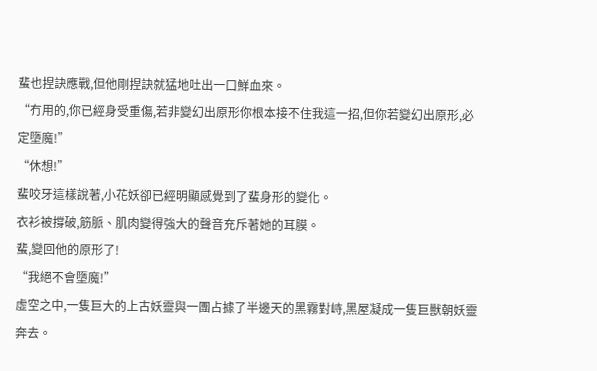蜚也捏訣應戰,但他剛捏訣就猛地吐出一口鮮血來。
“冇用的,你已經身受重傷,若非變幻出原形你根本接不住我這一招,但你若變幻出原形,必定墮魔!”
“休想!”
蜚咬牙這樣說著,小花妖卻已經明顯感覺到了蜚身形的變化。
衣衫被撐破,筋脈、肌肉變得強大的聲音充斥著她的耳膜。
蜚,變回他的原形了!
“我絕不會墮魔!”
虛空之中,一隻巨大的上古妖靈與一團占據了半邊天的黑霧對峙,黑屋凝成一隻巨獸朝妖靈奔去。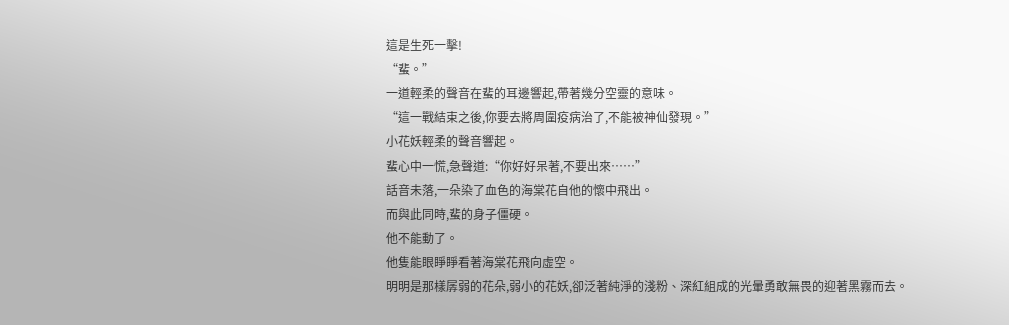這是生死一擊!
“蜚。”
一道輕柔的聲音在蜚的耳邊響起,帶著幾分空靈的意味。
“這一戰結束之後,你要去將周圍疫病治了,不能被神仙發現。”
小花妖輕柔的聲音響起。
蜚心中一慌,急聲道:“你好好呆著,不要出來……”
話音未落,一朵染了血色的海棠花自他的懷中飛出。
而與此同時,蜚的身子僵硬。
他不能動了。
他隻能眼睜睜看著海棠花飛向虛空。
明明是那樣孱弱的花朵,弱小的花妖,卻泛著純淨的淺粉、深紅組成的光暈勇敢無畏的迎著黑霧而去。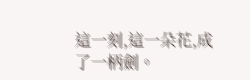這一刻,這一朵花,成了一柄劍。